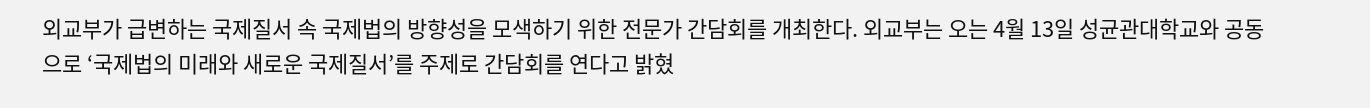외교부가 급변하는 국제질서 속 국제법의 방향성을 모색하기 위한 전문가 간담회를 개최한다. 외교부는 오는 4월 13일 성균관대학교와 공동으로 ‘국제법의 미래와 새로운 국제질서’를 주제로 간담회를 연다고 밝혔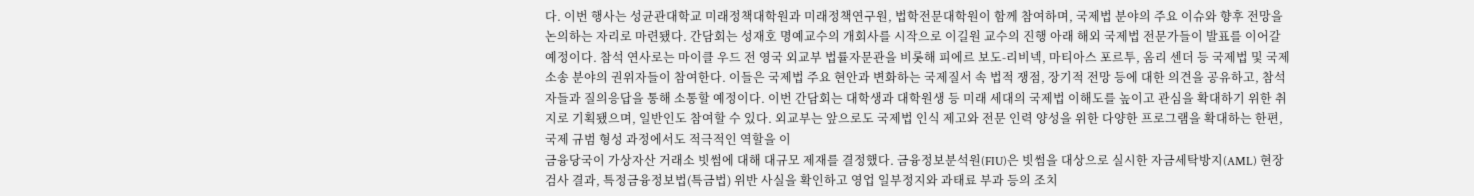다. 이번 행사는 성균관대학교 미래정책대학원과 미래정책연구원, 법학전문대학원이 함께 참여하며, 국제법 분야의 주요 이슈와 향후 전망을 논의하는 자리로 마련됐다. 간담회는 성재호 명예교수의 개회사를 시작으로 이길원 교수의 진행 아래 해외 국제법 전문가들이 발표를 이어갈 예정이다. 참석 연사로는 마이클 우드 전 영국 외교부 법률자문관을 비롯해 피에르 보도-리비넥, 마티아스 포르투, 옴리 센더 등 국제법 및 국제소송 분야의 권위자들이 참여한다. 이들은 국제법 주요 현안과 변화하는 국제질서 속 법적 쟁점, 장기적 전망 등에 대한 의견을 공유하고, 참석자들과 질의응답을 통해 소통할 예정이다. 이번 간담회는 대학생과 대학원생 등 미래 세대의 국제법 이해도를 높이고 관심을 확대하기 위한 취지로 기획됐으며, 일반인도 참여할 수 있다. 외교부는 앞으로도 국제법 인식 제고와 전문 인력 양성을 위한 다양한 프로그램을 확대하는 한편, 국제 규범 형성 과정에서도 적극적인 역할을 이
금융당국이 가상자산 거래소 빗썸에 대해 대규모 제재를 결정했다. 금융정보분석원(FIU)은 빗썸을 대상으로 실시한 자금세탁방지(AML) 현장검사 결과, 특정금융정보법(특금법) 위반 사실을 확인하고 영업 일부정지와 과태료 부과 등의 조치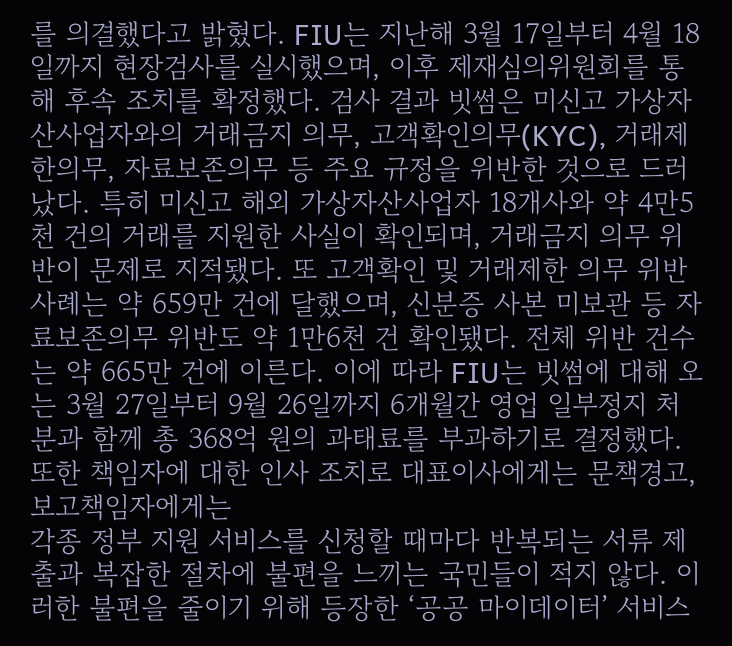를 의결했다고 밝혔다. FIU는 지난해 3월 17일부터 4월 18일까지 현장검사를 실시했으며, 이후 제재심의위원회를 통해 후속 조치를 확정했다. 검사 결과 빗썸은 미신고 가상자산사업자와의 거래금지 의무, 고객확인의무(KYC), 거래제한의무, 자료보존의무 등 주요 규정을 위반한 것으로 드러났다. 특히 미신고 해외 가상자산사업자 18개사와 약 4만5천 건의 거래를 지원한 사실이 확인되며, 거래금지 의무 위반이 문제로 지적됐다. 또 고객확인 및 거래제한 의무 위반 사례는 약 659만 건에 달했으며, 신분증 사본 미보관 등 자료보존의무 위반도 약 1만6천 건 확인됐다. 전체 위반 건수는 약 665만 건에 이른다. 이에 따라 FIU는 빗썸에 대해 오는 3월 27일부터 9월 26일까지 6개월간 영업 일부정지 처분과 함께 총 368억 원의 과태료를 부과하기로 결정했다. 또한 책임자에 대한 인사 조치로 대표이사에게는 문책경고, 보고책임자에게는
각종 정부 지원 서비스를 신청할 때마다 반복되는 서류 제출과 복잡한 절차에 불편을 느끼는 국민들이 적지 않다. 이러한 불편을 줄이기 위해 등장한 ‘공공 마이데이터’ 서비스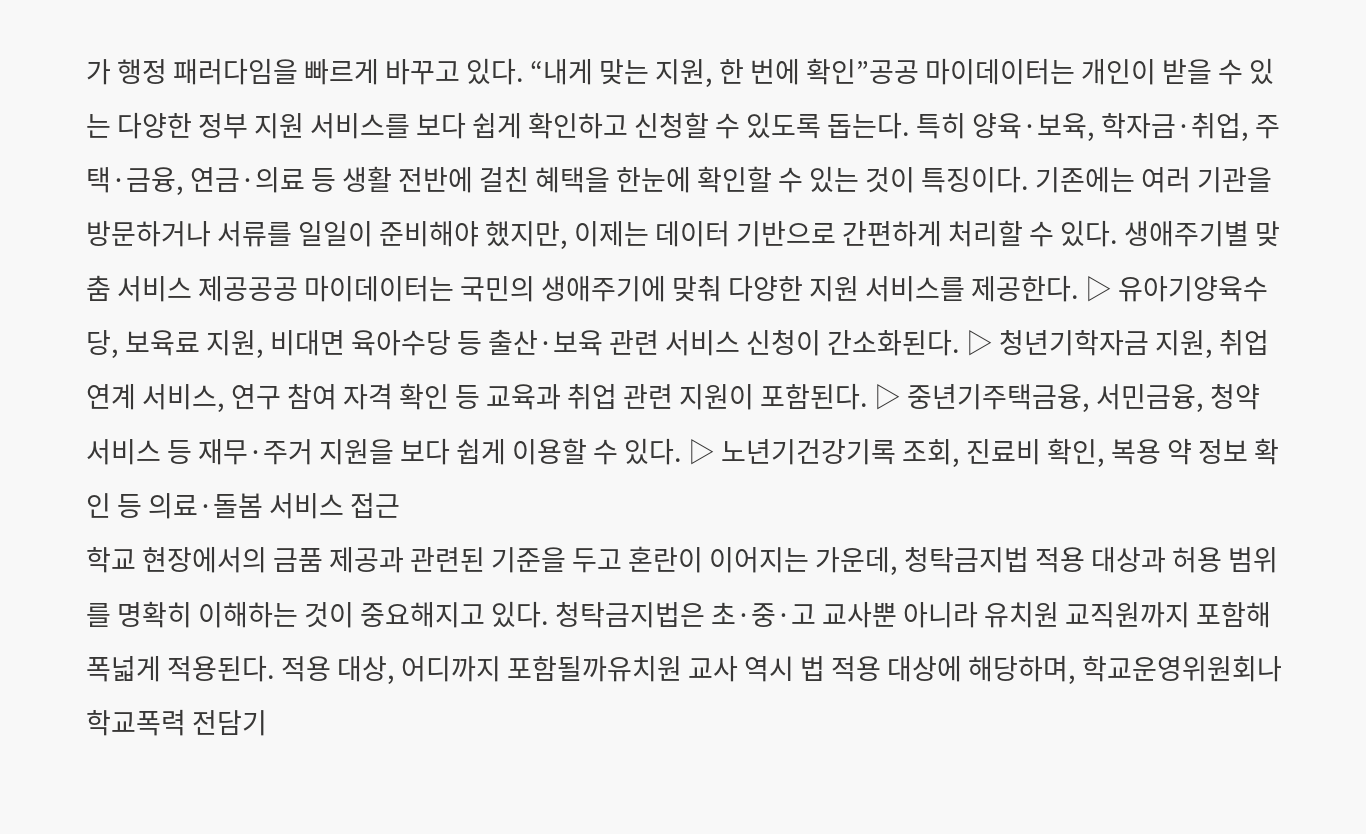가 행정 패러다임을 빠르게 바꾸고 있다. “내게 맞는 지원, 한 번에 확인”공공 마이데이터는 개인이 받을 수 있는 다양한 정부 지원 서비스를 보다 쉽게 확인하고 신청할 수 있도록 돕는다. 특히 양육·보육, 학자금·취업, 주택·금융, 연금·의료 등 생활 전반에 걸친 혜택을 한눈에 확인할 수 있는 것이 특징이다. 기존에는 여러 기관을 방문하거나 서류를 일일이 준비해야 했지만, 이제는 데이터 기반으로 간편하게 처리할 수 있다. 생애주기별 맞춤 서비스 제공공공 마이데이터는 국민의 생애주기에 맞춰 다양한 지원 서비스를 제공한다. ▷ 유아기양육수당, 보육료 지원, 비대면 육아수당 등 출산·보육 관련 서비스 신청이 간소화된다. ▷ 청년기학자금 지원, 취업 연계 서비스, 연구 참여 자격 확인 등 교육과 취업 관련 지원이 포함된다. ▷ 중년기주택금융, 서민금융, 청약 서비스 등 재무·주거 지원을 보다 쉽게 이용할 수 있다. ▷ 노년기건강기록 조회, 진료비 확인, 복용 약 정보 확인 등 의료·돌봄 서비스 접근
학교 현장에서의 금품 제공과 관련된 기준을 두고 혼란이 이어지는 가운데, 청탁금지법 적용 대상과 허용 범위를 명확히 이해하는 것이 중요해지고 있다. 청탁금지법은 초·중·고 교사뿐 아니라 유치원 교직원까지 포함해 폭넓게 적용된다. 적용 대상, 어디까지 포함될까유치원 교사 역시 법 적용 대상에 해당하며, 학교운영위원회나 학교폭력 전담기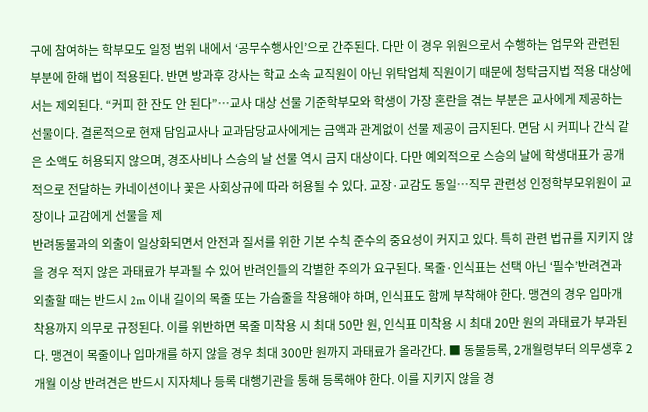구에 참여하는 학부모도 일정 범위 내에서 ‘공무수행사인’으로 간주된다. 다만 이 경우 위원으로서 수행하는 업무와 관련된 부분에 한해 법이 적용된다. 반면 방과후 강사는 학교 소속 교직원이 아닌 위탁업체 직원이기 때문에 청탁금지법 적용 대상에서는 제외된다. “커피 한 잔도 안 된다”…교사 대상 선물 기준학부모와 학생이 가장 혼란을 겪는 부분은 교사에게 제공하는 선물이다. 결론적으로 현재 담임교사나 교과담당교사에게는 금액과 관계없이 선물 제공이 금지된다. 면담 시 커피나 간식 같은 소액도 허용되지 않으며, 경조사비나 스승의 날 선물 역시 금지 대상이다. 다만 예외적으로 스승의 날에 학생대표가 공개적으로 전달하는 카네이션이나 꽃은 사회상규에 따라 허용될 수 있다. 교장·교감도 동일…직무 관련성 인정학부모위원이 교장이나 교감에게 선물을 제
반려동물과의 외출이 일상화되면서 안전과 질서를 위한 기본 수칙 준수의 중요성이 커지고 있다. 특히 관련 법규를 지키지 않을 경우 적지 않은 과태료가 부과될 수 있어 반려인들의 각별한 주의가 요구된다. 목줄·인식표는 선택 아닌 ‘필수’반려견과 외출할 때는 반드시 2m 이내 길이의 목줄 또는 가슴줄을 착용해야 하며, 인식표도 함께 부착해야 한다. 맹견의 경우 입마개 착용까지 의무로 규정된다. 이를 위반하면 목줄 미착용 시 최대 50만 원, 인식표 미착용 시 최대 20만 원의 과태료가 부과된다. 맹견이 목줄이나 입마개를 하지 않을 경우 최대 300만 원까지 과태료가 올라간다. ■ 동물등록, 2개월령부터 의무생후 2개월 이상 반려견은 반드시 지자체나 등록 대행기관을 통해 등록해야 한다. 이를 지키지 않을 경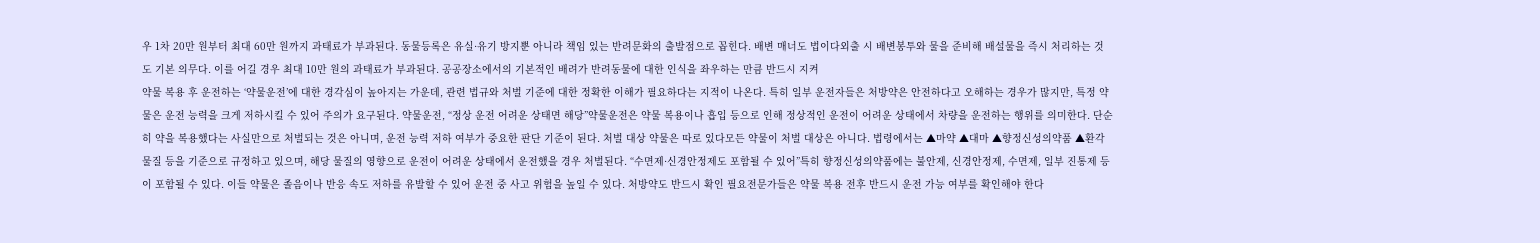우 1차 20만 원부터 최대 60만 원까지 과태료가 부과된다. 동물등록은 유실·유기 방지뿐 아니라 책임 있는 반려문화의 출발점으로 꼽힌다. 배변 매너도 법이다외출 시 배변봉투와 물을 준비해 배설물을 즉시 처리하는 것도 기본 의무다. 이를 어길 경우 최대 10만 원의 과태료가 부과된다. 공공장소에서의 기본적인 배려가 반려동물에 대한 인식을 좌우하는 만큼 반드시 지켜
약물 복용 후 운전하는 ‘약물운전’에 대한 경각심이 높아지는 가운데, 관련 법규와 처벌 기준에 대한 정확한 이해가 필요하다는 지적이 나온다. 특히 일부 운전자들은 처방약은 안전하다고 오해하는 경우가 많지만, 특정 약물은 운전 능력을 크게 저하시킬 수 있어 주의가 요구된다. 약물운전, “정상 운전 어려운 상태면 해당”약물운전은 약물 복용이나 흡입 등으로 인해 정상적인 운전이 어려운 상태에서 차량을 운전하는 행위를 의미한다. 단순히 약을 복용했다는 사실만으로 처벌되는 것은 아니며, 운전 능력 저하 여부가 중요한 판단 기준이 된다. 처벌 대상 약물은 따로 있다모든 약물이 처벌 대상은 아니다. 법령에서는 ▲마약 ▲대마 ▲향정신성의약품 ▲환각물질 등을 기준으로 규정하고 있으며, 해당 물질의 영향으로 운전이 어려운 상태에서 운전했을 경우 처벌된다. “수면제·신경안정제도 포함될 수 있어”특히 향정신성의약품에는 불안제, 신경안정제, 수면제, 일부 진통제 등이 포함될 수 있다. 이들 약물은 졸음이나 반응 속도 저하를 유발할 수 있어 운전 중 사고 위험을 높일 수 있다. 처방약도 반드시 확인 필요전문가들은 약물 복용 전후 반드시 운전 가능 여부를 확인해야 한다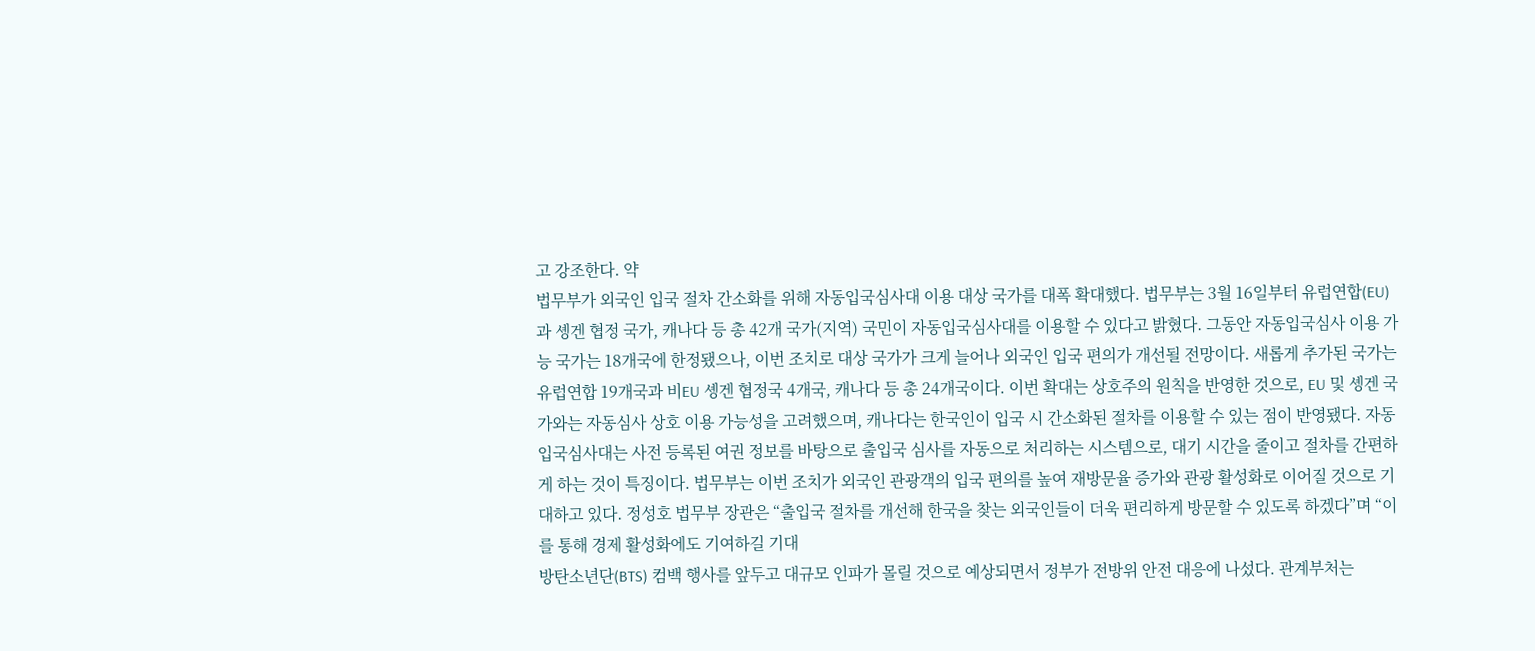고 강조한다. 약
법무부가 외국인 입국 절차 간소화를 위해 자동입국심사대 이용 대상 국가를 대폭 확대했다. 법무부는 3월 16일부터 유럽연합(EU)과 솅겐 협정 국가, 캐나다 등 총 42개 국가(지역) 국민이 자동입국심사대를 이용할 수 있다고 밝혔다. 그동안 자동입국심사 이용 가능 국가는 18개국에 한정됐으나, 이번 조치로 대상 국가가 크게 늘어나 외국인 입국 편의가 개선될 전망이다. 새롭게 추가된 국가는 유럽연합 19개국과 비EU 솅겐 협정국 4개국, 캐나다 등 총 24개국이다. 이번 확대는 상호주의 원칙을 반영한 것으로, EU 및 솅겐 국가와는 자동심사 상호 이용 가능성을 고려했으며, 캐나다는 한국인이 입국 시 간소화된 절차를 이용할 수 있는 점이 반영됐다. 자동입국심사대는 사전 등록된 여권 정보를 바탕으로 출입국 심사를 자동으로 처리하는 시스템으로, 대기 시간을 줄이고 절차를 간편하게 하는 것이 특징이다. 법무부는 이번 조치가 외국인 관광객의 입국 편의를 높여 재방문율 증가와 관광 활성화로 이어질 것으로 기대하고 있다. 정성호 법무부 장관은 “출입국 절차를 개선해 한국을 찾는 외국인들이 더욱 편리하게 방문할 수 있도록 하겠다”며 “이를 통해 경제 활성화에도 기여하길 기대
방탄소년단(BTS) 컴백 행사를 앞두고 대규모 인파가 몰릴 것으로 예상되면서 정부가 전방위 안전 대응에 나섰다. 관계부처는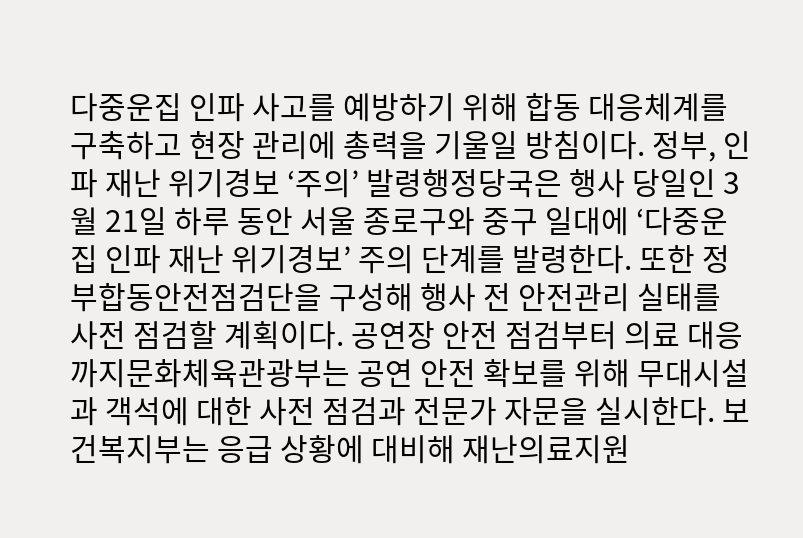다중운집 인파 사고를 예방하기 위해 합동 대응체계를 구축하고 현장 관리에 총력을 기울일 방침이다. 정부, 인파 재난 위기경보 ‘주의’ 발령행정당국은 행사 당일인 3월 21일 하루 동안 서울 종로구와 중구 일대에 ‘다중운집 인파 재난 위기경보’ 주의 단계를 발령한다. 또한 정부합동안전점검단을 구성해 행사 전 안전관리 실태를 사전 점검할 계획이다. 공연장 안전 점검부터 의료 대응까지문화체육관광부는 공연 안전 확보를 위해 무대시설과 객석에 대한 사전 점검과 전문가 자문을 실시한다. 보건복지부는 응급 상황에 대비해 재난의료지원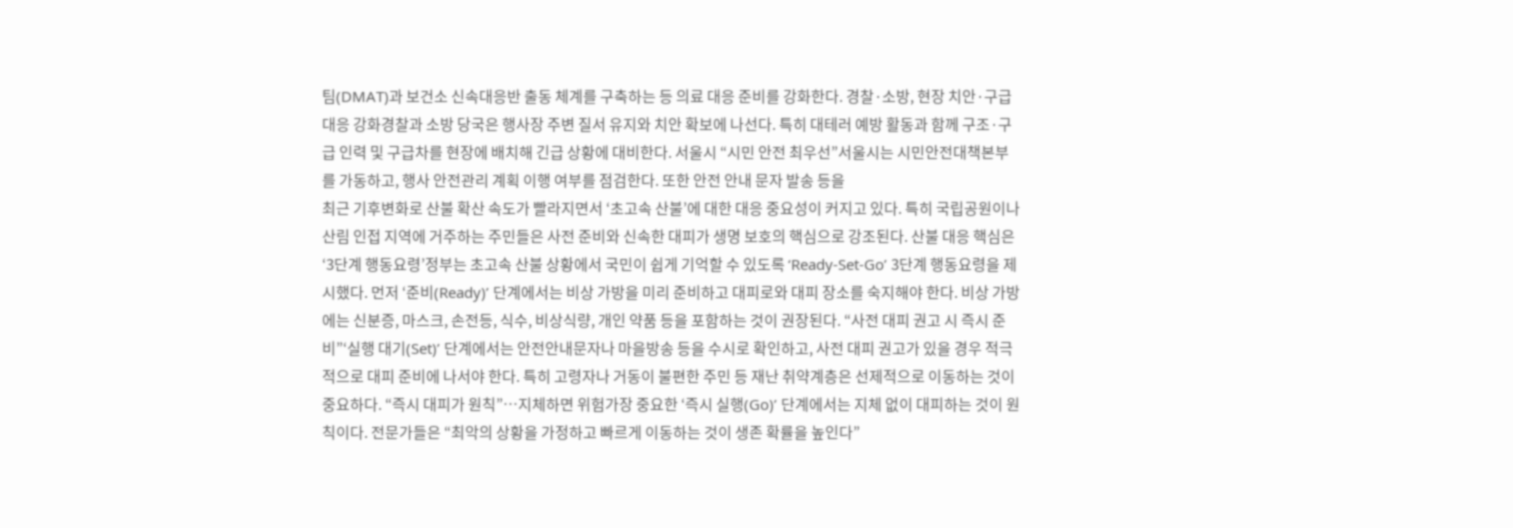팀(DMAT)과 보건소 신속대응반 출동 체계를 구축하는 등 의료 대응 준비를 강화한다. 경찰·소방, 현장 치안·구급 대응 강화경찰과 소방 당국은 행사장 주변 질서 유지와 치안 확보에 나선다. 특히 대테러 예방 활동과 함께 구조·구급 인력 및 구급차를 현장에 배치해 긴급 상황에 대비한다. 서울시 “시민 안전 최우선”서울시는 시민안전대책본부를 가동하고, 행사 안전관리 계획 이행 여부를 점검한다. 또한 안전 안내 문자 발송 등을
최근 기후변화로 산불 확산 속도가 빨라지면서 ‘초고속 산불’에 대한 대응 중요성이 커지고 있다. 특히 국립공원이나 산림 인접 지역에 거주하는 주민들은 사전 준비와 신속한 대피가 생명 보호의 핵심으로 강조된다. 산불 대응 핵심은 ‘3단계 행동요령’정부는 초고속 산불 상황에서 국민이 쉽게 기억할 수 있도록 ‘Ready-Set-Go’ 3단계 행동요령을 제시했다. 먼저 ‘준비(Ready)’ 단계에서는 비상 가방을 미리 준비하고 대피로와 대피 장소를 숙지해야 한다. 비상 가방에는 신분증, 마스크, 손전등, 식수, 비상식량, 개인 약품 등을 포함하는 것이 권장된다. “사전 대피 권고 시 즉시 준비”‘실행 대기(Set)’ 단계에서는 안전안내문자나 마을방송 등을 수시로 확인하고, 사전 대피 권고가 있을 경우 적극적으로 대피 준비에 나서야 한다. 특히 고령자나 거동이 불편한 주민 등 재난 취약계층은 선제적으로 이동하는 것이 중요하다. “즉시 대피가 원칙”…지체하면 위험가장 중요한 ‘즉시 실행(Go)’ 단계에서는 지체 없이 대피하는 것이 원칙이다. 전문가들은 “최악의 상황을 가정하고 빠르게 이동하는 것이 생존 확률을 높인다”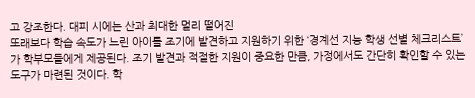고 강조한다. 대피 시에는 산과 최대한 멀리 떨어진
또래보다 학습 속도가 느린 아이를 조기에 발견하고 지원하기 위한 ‘경계선 지능 학생 선별 체크리스트’가 학부모들에게 제공된다. 조기 발견과 적절한 지원이 중요한 만큼, 가정에서도 간단히 확인할 수 있는 도구가 마련된 것이다. 학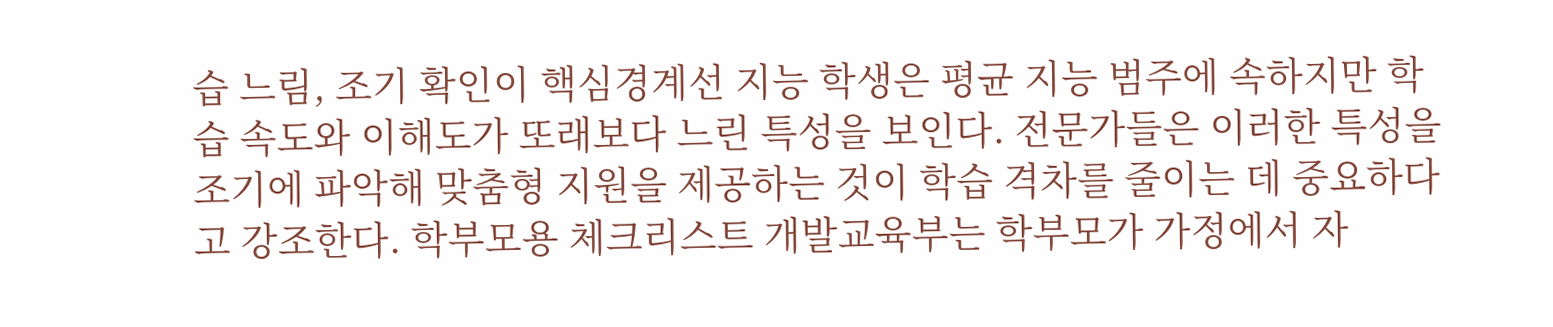습 느림, 조기 확인이 핵심경계선 지능 학생은 평균 지능 범주에 속하지만 학습 속도와 이해도가 또래보다 느린 특성을 보인다. 전문가들은 이러한 특성을 조기에 파악해 맞춤형 지원을 제공하는 것이 학습 격차를 줄이는 데 중요하다고 강조한다. 학부모용 체크리스트 개발교육부는 학부모가 가정에서 자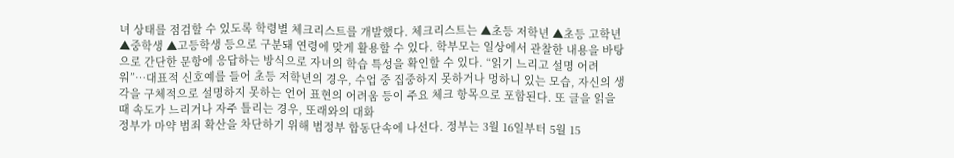녀 상태를 점검할 수 있도록 학령별 체크리스트를 개발했다. 체크리스트는 ▲초등 저학년 ▲초등 고학년 ▲중학생 ▲고등학생 등으로 구분돼 연령에 맞게 활용할 수 있다. 학부모는 일상에서 관찰한 내용을 바탕으로 간단한 문항에 응답하는 방식으로 자녀의 학습 특성을 확인할 수 있다. “읽기 느리고 설명 어려워”…대표적 신호예를 들어 초등 저학년의 경우, 수업 중 집중하지 못하거나 멍하니 있는 모습, 자신의 생각을 구체적으로 설명하지 못하는 언어 표현의 어려움 등이 주요 체크 항목으로 포함된다. 또 글을 읽을 때 속도가 느리거나 자주 틀리는 경우, 또래와의 대화
정부가 마약 범죄 확산을 차단하기 위해 범정부 합동단속에 나선다. 정부는 3월 16일부터 5월 15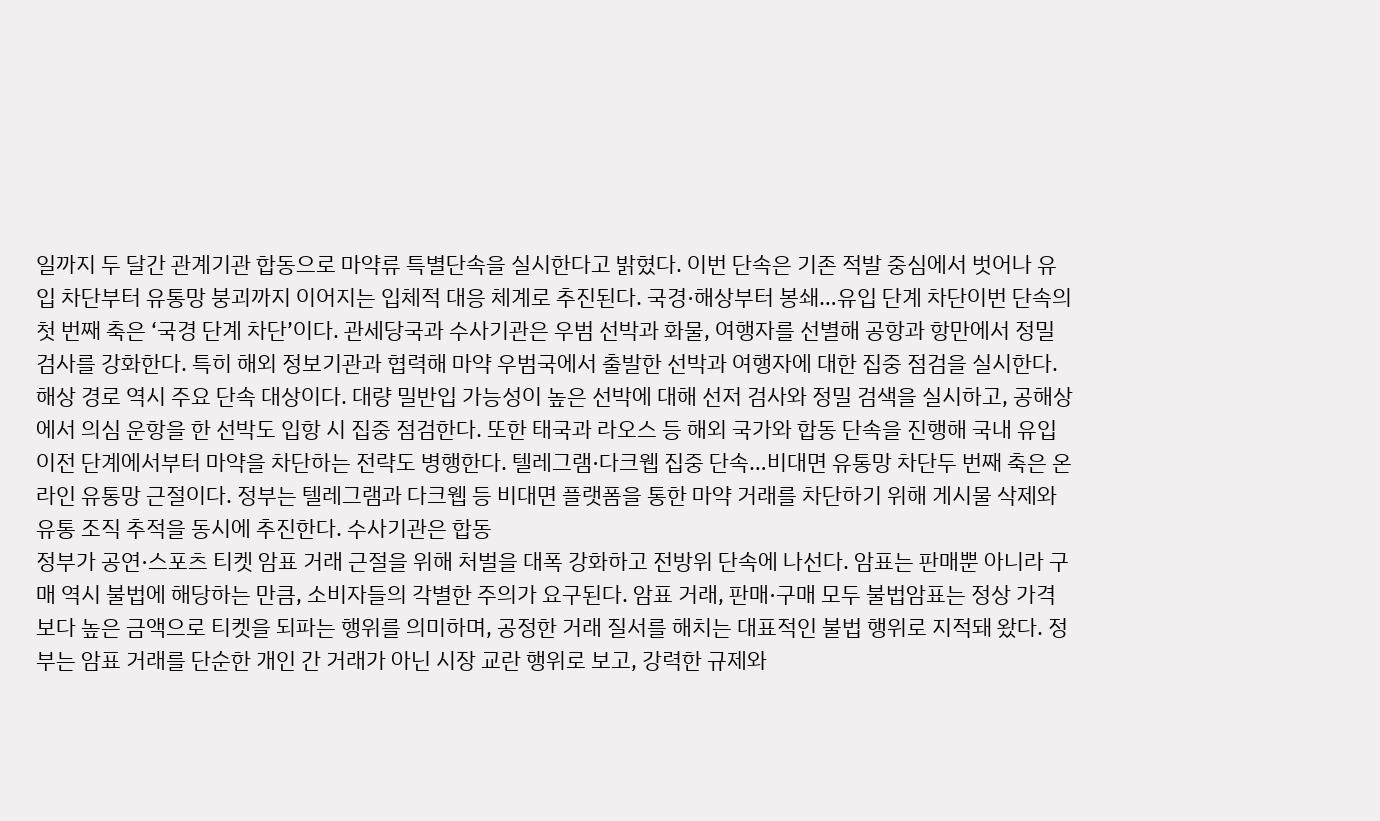일까지 두 달간 관계기관 합동으로 마약류 특별단속을 실시한다고 밝혔다. 이번 단속은 기존 적발 중심에서 벗어나 유입 차단부터 유통망 붕괴까지 이어지는 입체적 대응 체계로 추진된다. 국경·해상부터 봉쇄…유입 단계 차단이번 단속의 첫 번째 축은 ‘국경 단계 차단’이다. 관세당국과 수사기관은 우범 선박과 화물, 여행자를 선별해 공항과 항만에서 정밀 검사를 강화한다. 특히 해외 정보기관과 협력해 마약 우범국에서 출발한 선박과 여행자에 대한 집중 점검을 실시한다. 해상 경로 역시 주요 단속 대상이다. 대량 밀반입 가능성이 높은 선박에 대해 선저 검사와 정밀 검색을 실시하고, 공해상에서 의심 운항을 한 선박도 입항 시 집중 점검한다. 또한 태국과 라오스 등 해외 국가와 합동 단속을 진행해 국내 유입 이전 단계에서부터 마약을 차단하는 전략도 병행한다. 텔레그램·다크웹 집중 단속…비대면 유통망 차단두 번째 축은 온라인 유통망 근절이다. 정부는 텔레그램과 다크웹 등 비대면 플랫폼을 통한 마약 거래를 차단하기 위해 게시물 삭제와 유통 조직 추적을 동시에 추진한다. 수사기관은 합동
정부가 공연·스포츠 티켓 암표 거래 근절을 위해 처벌을 대폭 강화하고 전방위 단속에 나선다. 암표는 판매뿐 아니라 구매 역시 불법에 해당하는 만큼, 소비자들의 각별한 주의가 요구된다. 암표 거래, 판매·구매 모두 불법암표는 정상 가격보다 높은 금액으로 티켓을 되파는 행위를 의미하며, 공정한 거래 질서를 해치는 대표적인 불법 행위로 지적돼 왔다. 정부는 암표 거래를 단순한 개인 간 거래가 아닌 시장 교란 행위로 보고, 강력한 규제와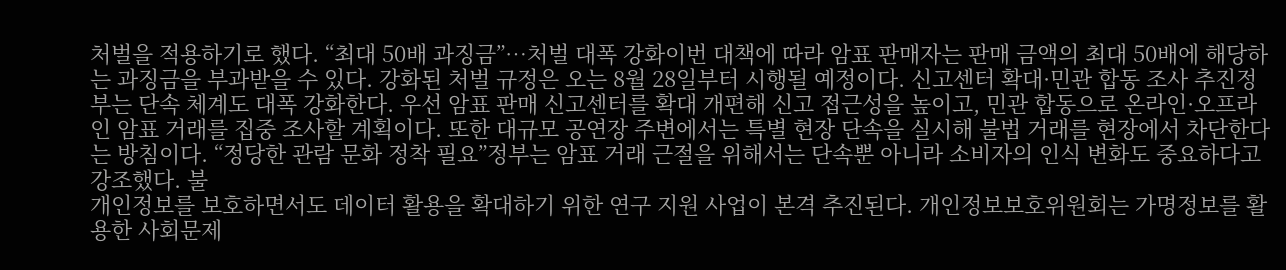처벌을 적용하기로 했다. “최대 50배 과징금”…처벌 대폭 강화이번 대책에 따라 암표 판매자는 판매 금액의 최대 50배에 해당하는 과징금을 부과받을 수 있다. 강화된 처벌 규정은 오는 8월 28일부터 시행될 예정이다. 신고센터 확대·민관 합동 조사 추진정부는 단속 체계도 대폭 강화한다. 우선 암표 판매 신고센터를 확대 개편해 신고 접근성을 높이고, 민관 합동으로 온라인·오프라인 암표 거래를 집중 조사할 계획이다. 또한 대규모 공연장 주변에서는 특별 현장 단속을 실시해 불법 거래를 현장에서 차단한다는 방침이다. “정당한 관람 문화 정착 필요”정부는 암표 거래 근절을 위해서는 단속뿐 아니라 소비자의 인식 변화도 중요하다고 강조했다. 불
개인정보를 보호하면서도 데이터 활용을 확대하기 위한 연구 지원 사업이 본격 추진된다. 개인정보보호위원회는 가명정보를 활용한 사회문제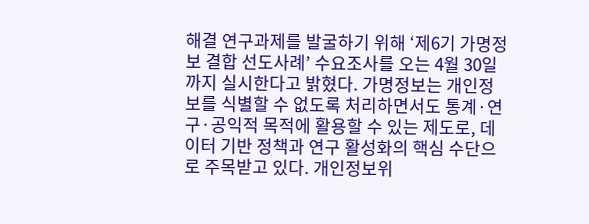해결 연구과제를 발굴하기 위해 ‘제6기 가명정보 결합 선도사례’ 수요조사를 오는 4월 30일까지 실시한다고 밝혔다. 가명정보는 개인정보를 식별할 수 없도록 처리하면서도 통계·연구·공익적 목적에 활용할 수 있는 제도로, 데이터 기반 정책과 연구 활성화의 핵심 수단으로 주목받고 있다. 개인정보위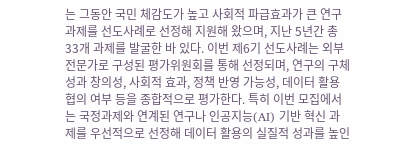는 그동안 국민 체감도가 높고 사회적 파급효과가 큰 연구과제를 선도사례로 선정해 지원해 왔으며, 지난 5년간 총 33개 과제를 발굴한 바 있다. 이번 제6기 선도사례는 외부 전문가로 구성된 평가위원회를 통해 선정되며, 연구의 구체성과 창의성, 사회적 효과, 정책 반영 가능성, 데이터 활용 협의 여부 등을 종합적으로 평가한다. 특히 이번 모집에서는 국정과제와 연계된 연구나 인공지능(AI) 기반 혁신 과제를 우선적으로 선정해 데이터 활용의 실질적 성과를 높인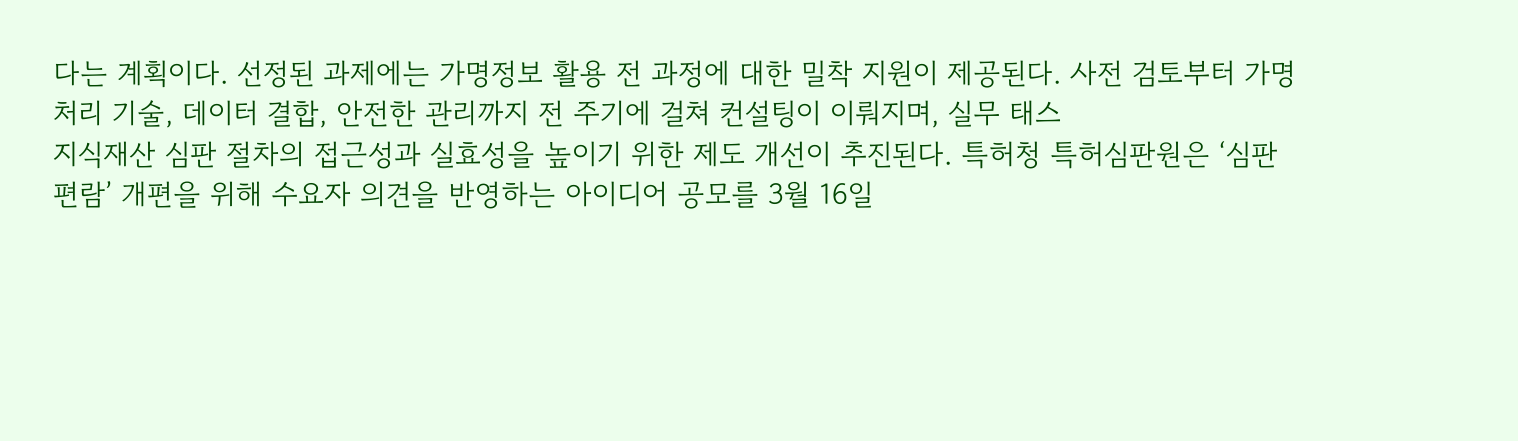다는 계획이다. 선정된 과제에는 가명정보 활용 전 과정에 대한 밀착 지원이 제공된다. 사전 검토부터 가명처리 기술, 데이터 결합, 안전한 관리까지 전 주기에 걸쳐 컨설팅이 이뤄지며, 실무 태스
지식재산 심판 절차의 접근성과 실효성을 높이기 위한 제도 개선이 추진된다. 특허청 특허심판원은 ‘심판편람’ 개편을 위해 수요자 의견을 반영하는 아이디어 공모를 3월 16일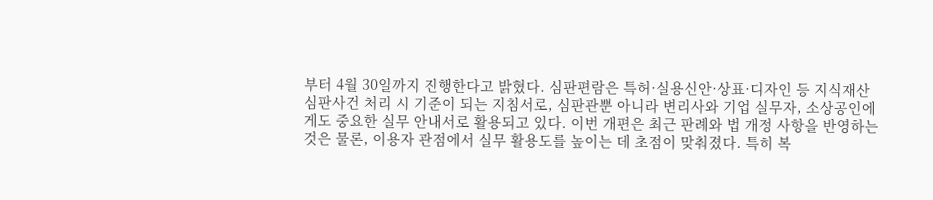부터 4월 30일까지 진행한다고 밝혔다. 심판편람은 특허·실용신안·상표·디자인 등 지식재산 심판사건 처리 시 기준이 되는 지침서로, 심판관뿐 아니라 변리사와 기업 실무자, 소상공인에게도 중요한 실무 안내서로 활용되고 있다. 이번 개편은 최근 판례와 법 개정 사항을 반영하는 것은 물론, 이용자 관점에서 실무 활용도를 높이는 데 초점이 맞춰졌다. 특히 복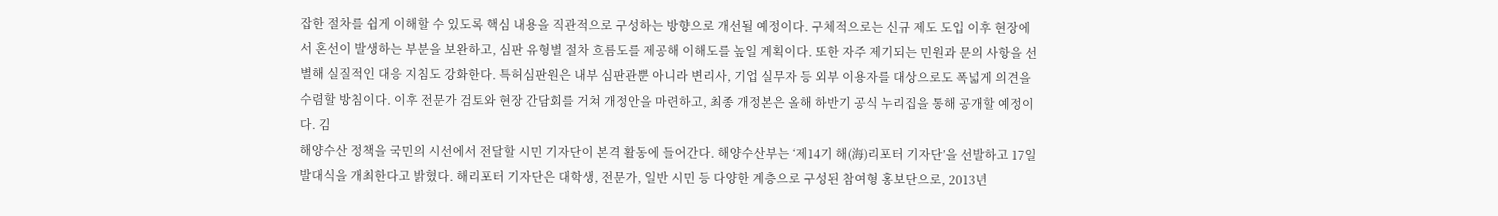잡한 절차를 쉽게 이해할 수 있도록 핵심 내용을 직관적으로 구성하는 방향으로 개선될 예정이다. 구체적으로는 신규 제도 도입 이후 현장에서 혼선이 발생하는 부분을 보완하고, 심판 유형별 절차 흐름도를 제공해 이해도를 높일 계획이다. 또한 자주 제기되는 민원과 문의 사항을 선별해 실질적인 대응 지침도 강화한다. 특허심판원은 내부 심판관뿐 아니라 변리사, 기업 실무자 등 외부 이용자를 대상으로도 폭넓게 의견을 수렴할 방침이다. 이후 전문가 검토와 현장 간담회를 거쳐 개정안을 마련하고, 최종 개정본은 올해 하반기 공식 누리집을 통해 공개할 예정이다. 김
해양수산 정책을 국민의 시선에서 전달할 시민 기자단이 본격 활동에 들어간다. 해양수산부는 ‘제14기 해(海)리포터 기자단’을 선발하고 17일 발대식을 개최한다고 밝혔다. 해리포터 기자단은 대학생, 전문가, 일반 시민 등 다양한 계층으로 구성된 참여형 홍보단으로, 2013년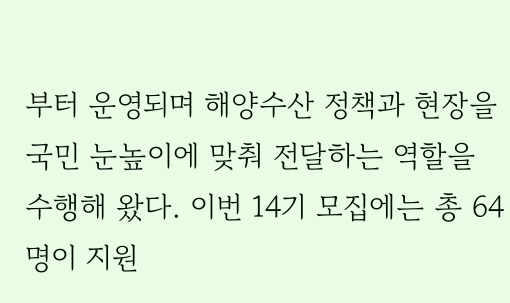부터 운영되며 해양수산 정책과 현장을 국민 눈높이에 맞춰 전달하는 역할을 수행해 왔다. 이번 14기 모집에는 총 64명이 지원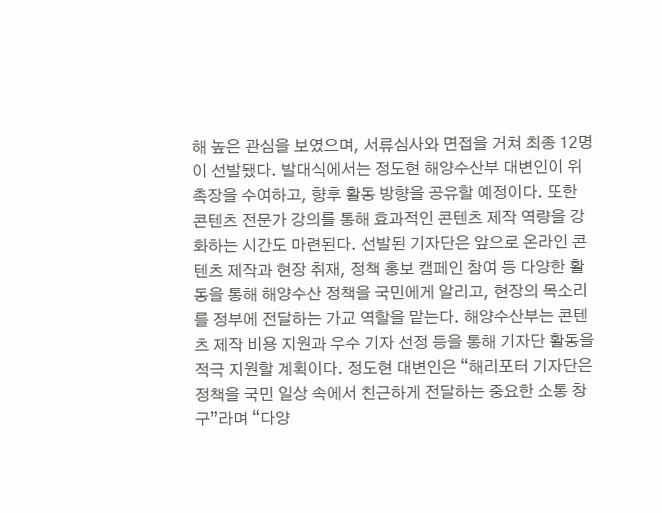해 높은 관심을 보였으며, 서류심사와 면접을 거쳐 최종 12명이 선발됐다. 발대식에서는 정도현 해양수산부 대변인이 위촉장을 수여하고, 향후 활동 방향을 공유할 예정이다. 또한 콘텐츠 전문가 강의를 통해 효과적인 콘텐츠 제작 역량을 강화하는 시간도 마련된다. 선발된 기자단은 앞으로 온라인 콘텐츠 제작과 현장 취재, 정책 홍보 캠페인 참여 등 다양한 활동을 통해 해양수산 정책을 국민에게 알리고, 현장의 목소리를 정부에 전달하는 가교 역할을 맡는다. 해양수산부는 콘텐츠 제작 비용 지원과 우수 기자 선정 등을 통해 기자단 활동을 적극 지원할 계획이다. 정도현 대변인은 “해리포터 기자단은 정책을 국민 일상 속에서 친근하게 전달하는 중요한 소통 창구”라며 “다양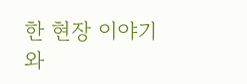한 현장 이야기와